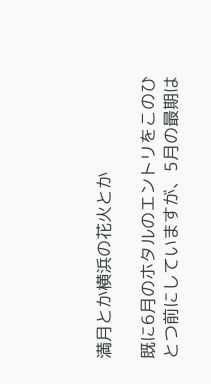満月とか横浜の花火とか

既に6月のホタルのエントリをこのひとつ前にしていますが、5月の最期は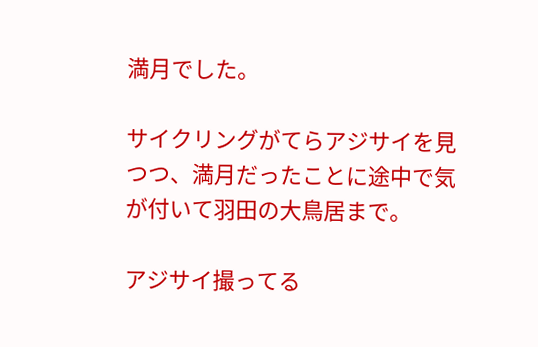満月でした。

サイクリングがてらアジサイを見つつ、満月だったことに途中で気が付いて羽田の大鳥居まで。

アジサイ撮ってる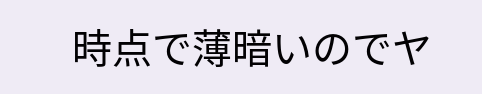時点で薄暗いのでヤ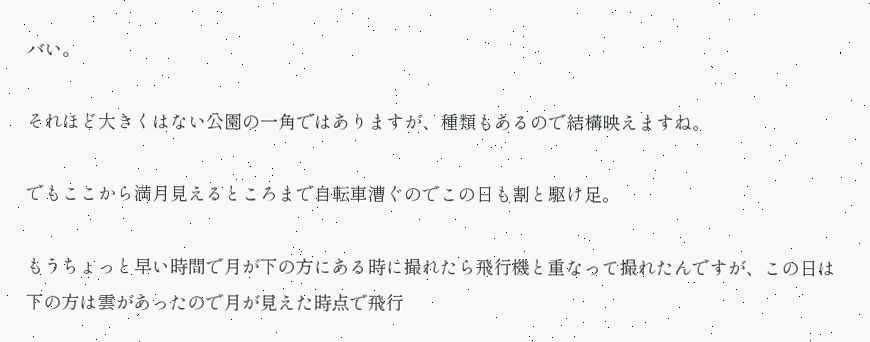バい。

それほど大きくはない公園の一角ではありますが、種類もあるので結構映えますね。

でもここから満月見えるところまで自転車漕ぐのでこの日も割と駆け足。

もうちょっと早い時間で月が下の方にある時に撮れたら飛行機と重なって撮れたんですが、この日は下の方は雲があったので月が見えた時点で飛行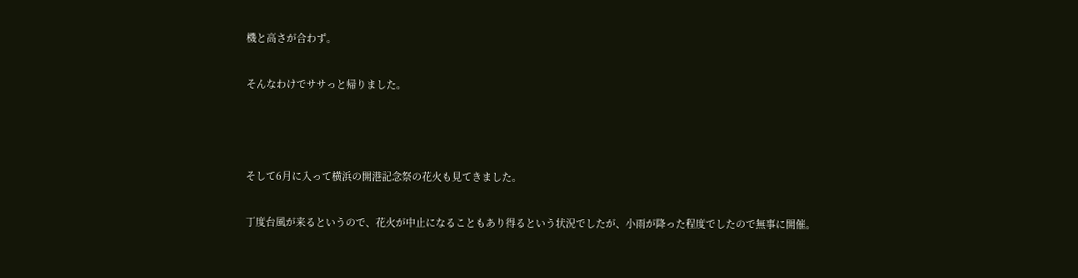機と高さが合わず。

そんなわけでササっと帰りました。



そして6月に入って横浜の開港記念祭の花火も見てきました。

丁度台風が来るというので、花火が中止になることもあり得るという状況でしたが、小雨が降った程度でしたので無事に開催。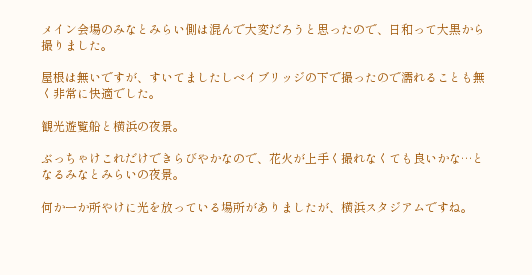メイン会場のみなとみらい側は混んで大変だろうと思ったので、日和って大黒から撮りました。

屋根は無いですが、すいてましたしベイブリッジの下で撮ったので濡れることも無く非常に快適でした。

観光遊覧船と横浜の夜景。

ぶっちゃけこれだけできらびやかなので、花火が上手く撮れなくても良いかな…となるみなとみらいの夜景。

何か一か所やけに光を放っている場所がありましたが、横浜スタジアムですね。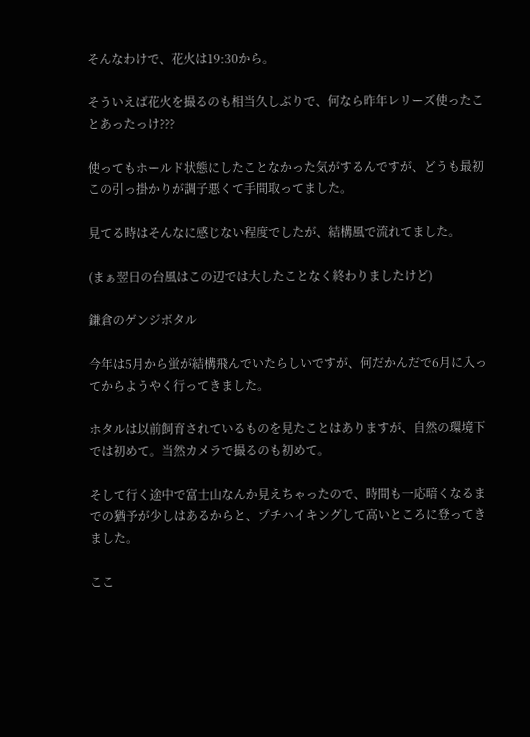そんなわけで、花火は19:30から。

そういえば花火を撮るのも相当久しぶりで、何なら昨年レリーズ使ったことあったっけ???

使ってもホールド状態にしたことなかった気がするんですが、どうも最初この引っ掛かりが調子悪くて手間取ってました。

見てる時はそんなに感じない程度でしたが、結構風で流れてました。

(まぁ翌日の台風はこの辺では大したことなく終わりましたけど)

鎌倉のゲンジボタル

今年は5月から蛍が結構飛んでいたらしいですが、何だかんだで6月に入ってからようやく行ってきました。

ホタルは以前飼育されているものを見たことはありますが、自然の環境下では初めて。当然カメラで撮るのも初めて。

そして行く途中で富士山なんか見えちゃったので、時間も一応暗くなるまでの猶予が少しはあるからと、プチハイキングして高いところに登ってきました。

ここ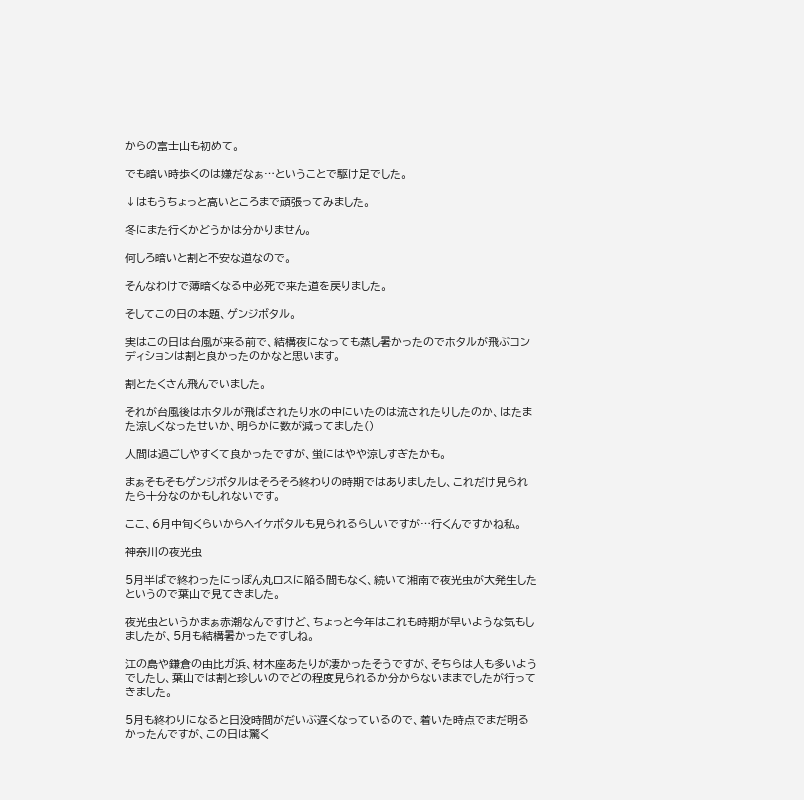からの富士山も初めて。

でも暗い時歩くのは嫌だなぁ…ということで駆け足でした。

↓はもうちょっと高いところまで頑張ってみました。

冬にまた行くかどうかは分かりません。

何しろ暗いと割と不安な道なので。

そんなわけで薄暗くなる中必死で来た道を戻りました。

そしてこの日の本題、ゲンジボタル。

実はこの日は台風が来る前で、結構夜になっても蒸し暑かったのでホタルが飛ぶコンディションは割と良かったのかなと思います。

割とたくさん飛んでいました。

それが台風後はホタルが飛ばされたり水の中にいたのは流されたりしたのか、はたまた涼しくなったせいか、明らかに数が減ってました()

人間は過ごしやすくて良かったですが、蛍にはやや涼しすぎたかも。

まぁそもそもゲンジボタルはそろそろ終わりの時期ではありましたし、これだけ見られたら十分なのかもしれないです。

ここ、6月中旬くらいからヘイケボタルも見られるらしいですが…行くんですかね私。

神奈川の夜光虫

5月半ばで終わったにっぽん丸ロスに陥る間もなく、続いて湘南で夜光虫が大発生したというので葉山で見てきました。

夜光虫というかまぁ赤潮なんですけど、ちょっと今年はこれも時期が早いような気もしましたが、5月も結構暑かったですしね。

江の島や鎌倉の由比ガ浜、材木座あたりが凄かったそうですが、そちらは人も多いようでしたし、葉山では割と珍しいのでどの程度見られるか分からないままでしたが行ってきました。

5月も終わりになると日没時間がだいぶ遅くなっているので、着いた時点でまだ明るかったんですが、この日は驚く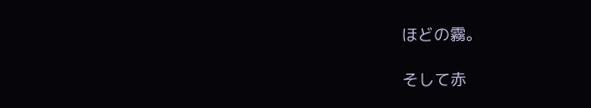ほどの霧。

そして赤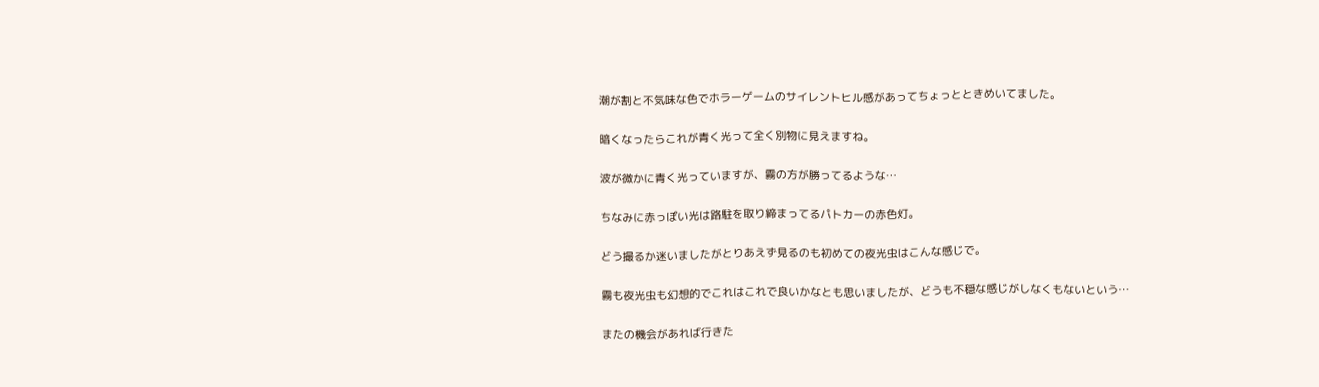潮が割と不気味な色でホラーゲームのサイレントヒル感があってちょっとときめいてました。

暗くなったらこれが青く光って全く別物に見えますね。

波が微かに青く光っていますが、霧の方が勝ってるような…

ちなみに赤っぽい光は路駐を取り締まってるパトカーの赤色灯。

どう撮るか迷いましたがとりあえず見るのも初めての夜光虫はこんな感じで。

霧も夜光虫も幻想的でこれはこれで良いかなとも思いましたが、どうも不穏な感じがしなくもないという…

またの機会があれば行きた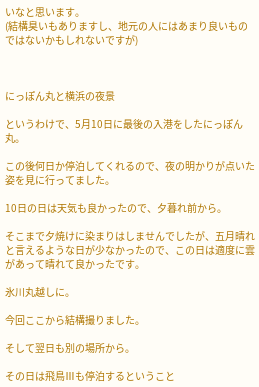いなと思います。
(結構臭いもありますし、地元の人にはあまり良いものではないかもしれないですが)



にっぽん丸と横浜の夜景

というわけで、5月10日に最後の入港をしたにっぽん丸。

この後何日か停泊してくれるので、夜の明かりが点いた姿を見に行ってました。

10日の日は天気も良かったので、夕暮れ前から。

そこまで夕焼けに染まりはしませんでしたが、五月晴れと言えるような日が少なかったので、この日は適度に雲があって晴れて良かったです。

氷川丸越しに。

今回ここから結構撮りました。

そして翌日も別の場所から。

その日は飛鳥Ⅲも停泊するということ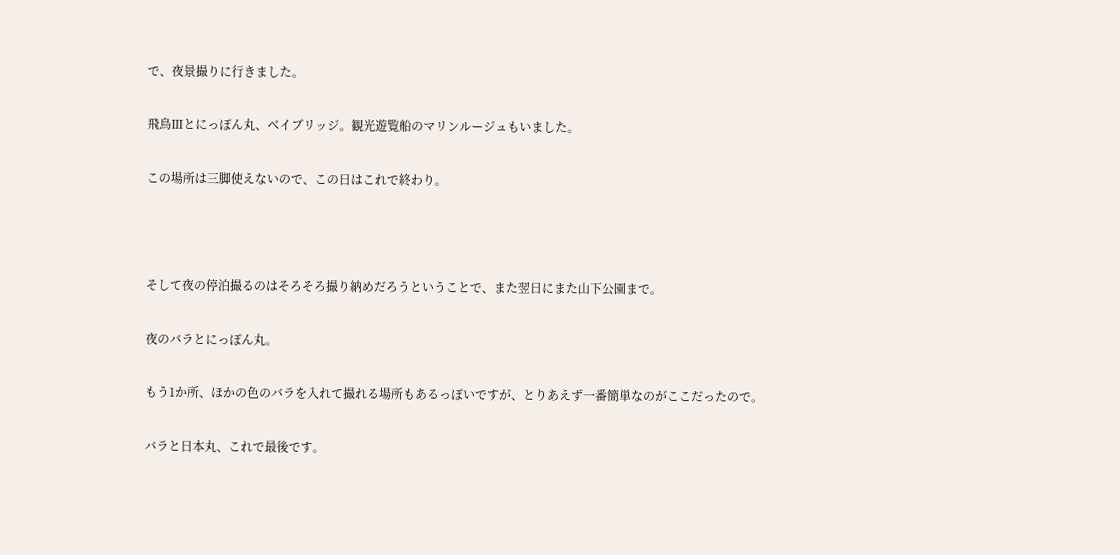で、夜景撮りに行きました。

飛鳥Ⅲとにっぽん丸、ベイブリッジ。観光遊覧船のマリンルージュもいました。

この場所は三脚使えないので、この日はこれで終わり。



そして夜の停泊撮るのはそろそろ撮り納めだろうということで、また翌日にまた山下公園まで。

夜のバラとにっぽん丸。

もう1か所、ほかの色のバラを入れて撮れる場所もあるっぽいですが、とりあえず一番簡単なのがここだったので。

バラと日本丸、これで最後です。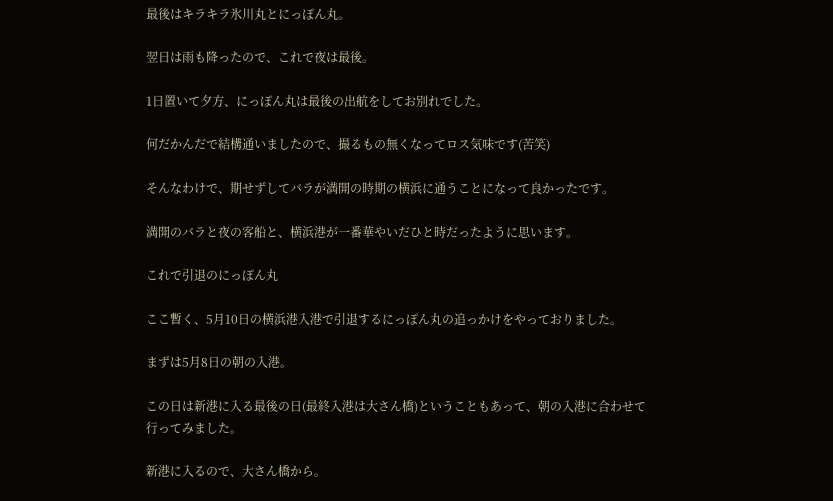最後はキラキラ氷川丸とにっぽん丸。

翌日は雨も降ったので、これで夜は最後。

1日置いて夕方、にっぽん丸は最後の出航をしてお別れでした。

何だかんだで結構通いましたので、撮るもの無くなってロス気味です(苦笑)

そんなわけで、期せずしてバラが満開の時期の横浜に通うことになって良かったです。

満開のバラと夜の客船と、横浜港が一番華やいだひと時だったように思います。

これで引退のにっぽん丸

ここ暫く、5月10日の横浜港入港で引退するにっぽん丸の追っかけをやっておりました。

まずは5月8日の朝の入港。

この日は新港に入る最後の日(最終入港は大さん橋)ということもあって、朝の入港に合わせて行ってみました。

新港に入るので、大さん橋から。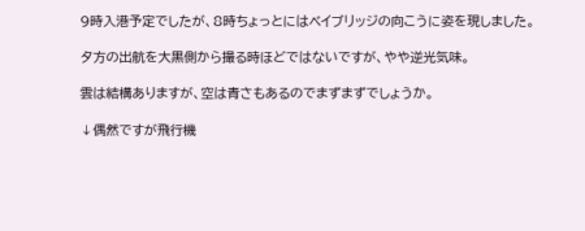9時入港予定でしたが、8時ちょっとにはベイブリッジの向こうに姿を現しました。

夕方の出航を大黒側から撮る時ほどではないですが、やや逆光気味。

雲は結構ありますが、空は青さもあるのでまずまずでしょうか。

↓偶然ですが飛行機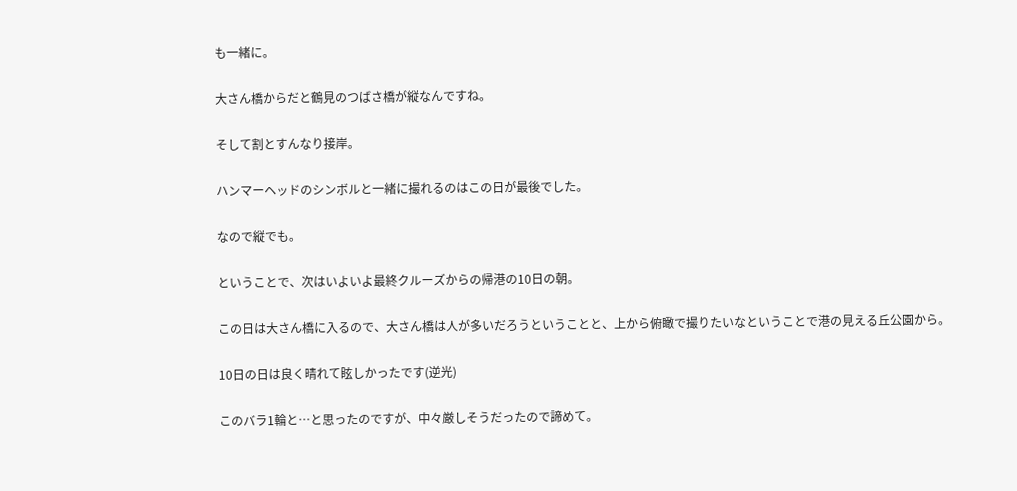も一緒に。

大さん橋からだと鶴見のつばさ橋が縦なんですね。

そして割とすんなり接岸。

ハンマーヘッドのシンボルと一緒に撮れるのはこの日が最後でした。

なので縦でも。

ということで、次はいよいよ最終クルーズからの帰港の10日の朝。

この日は大さん橋に入るので、大さん橋は人が多いだろうということと、上から俯瞰で撮りたいなということで港の見える丘公園から。

10日の日は良く晴れて眩しかったです(逆光)

このバラ1輪と…と思ったのですが、中々厳しそうだったので諦めて。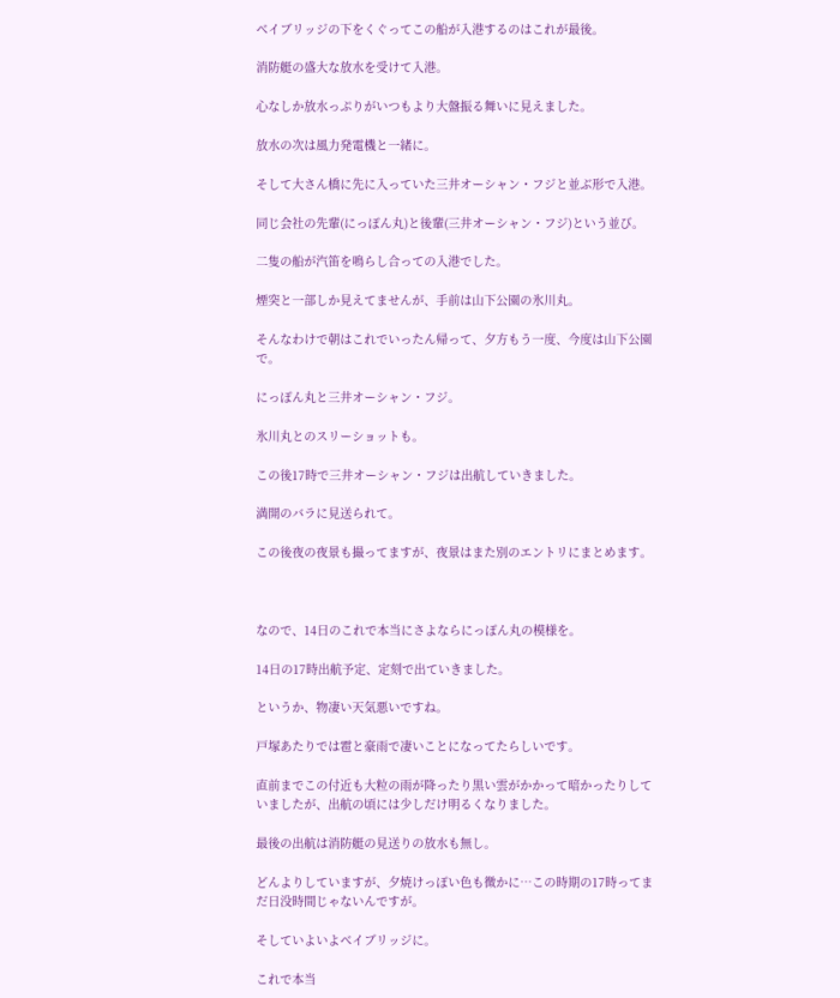ベイブリッジの下をくぐってこの船が入港するのはこれが最後。

消防艇の盛大な放水を受けて入港。

心なしか放水っぷりがいつもより大盤振る舞いに見えました。

放水の次は風力発電機と一緒に。

そして大さん橋に先に入っていた三井オーシャン・フジと並ぶ形で入港。

同じ会社の先輩(にっぽん丸)と後輩(三井オーシャン・フジ)という並び。

二隻の船が汽笛を鳴らし合っての入港でした。

煙突と一部しか見えてませんが、手前は山下公園の氷川丸。

そんなわけで朝はこれでいったん帰って、夕方もう一度、今度は山下公園で。

にっぽん丸と三井オーシャン・フジ。

氷川丸とのスリーショットも。

この後17時で三井オーシャン・フジは出航していきました。

満開のバラに見送られて。

この後夜の夜景も撮ってますが、夜景はまた別のエントリにまとめます。



なので、14日のこれで本当にさよならにっぽん丸の模様を。

14日の17時出航予定、定刻で出ていきました。

というか、物凄い天気悪いですね。

戸塚あたりでは雹と豪雨で凄いことになってたらしいです。

直前までこの付近も大粒の雨が降ったり黒い雲がかかって暗かったりしていましたが、出航の頃には少しだけ明るくなりました。

最後の出航は消防艇の見送りの放水も無し。

どんよりしていますが、夕焼けっぽい色も微かに…この時期の17時ってまだ日没時間じゃないんですが。

そしていよいよベイブリッジに。

これで本当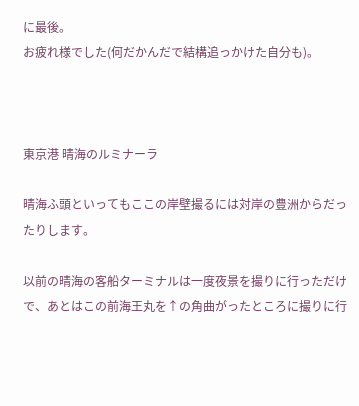に最後。
お疲れ様でした(何だかんだで結構追っかけた自分も)。



東京港 晴海のルミナーラ

晴海ふ頭といってもここの岸壁撮るには対岸の豊洲からだったりします。

以前の晴海の客船ターミナルは一度夜景を撮りに行っただけで、あとはこの前海王丸を↑の角曲がったところに撮りに行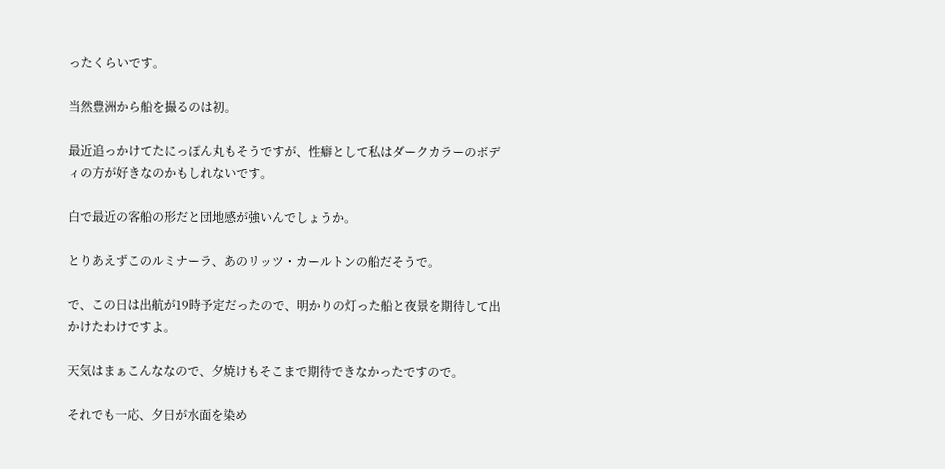ったくらいです。

当然豊洲から船を撮るのは初。

最近追っかけてたにっぽん丸もそうですが、性癖として私はダークカラーのボディの方が好きなのかもしれないです。

白で最近の客船の形だと団地感が強いんでしょうか。

とりあえずこのルミナーラ、あのリッツ・カールトンの船だそうで。

で、この日は出航が19時予定だったので、明かりの灯った船と夜景を期待して出かけたわけですよ。

天気はまぁこんななので、夕焼けもそこまで期待できなかったですので。

それでも一応、夕日が水面を染め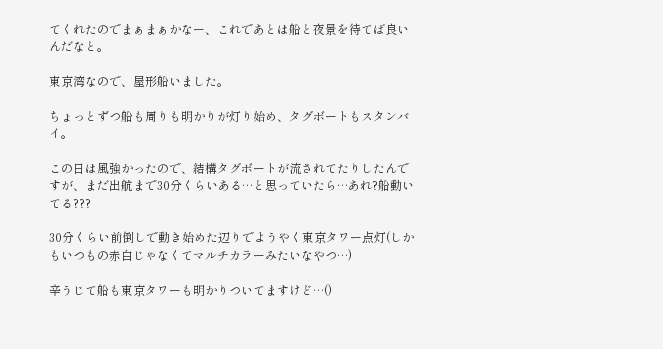てくれたのでまぁまぁかなー、これであとは船と夜景を待てば良いんだなと。

東京湾なので、屋形船いました。

ちょっとずつ船も周りも明かりが灯り始め、タグボートもスタンバイ。

この日は風強かったので、結構タグボートが流されてたりしたんですが、まだ出航まで30分くらいある…と思っていたら…あれ?船動いてる???

30分くらい前倒しで動き始めた辺りでようやく東京タワー点灯(しかもいつもの赤白じゃなくてマルチカラーみたいなやつ…)

辛うじて船も東京タワーも明かりついてますけど…()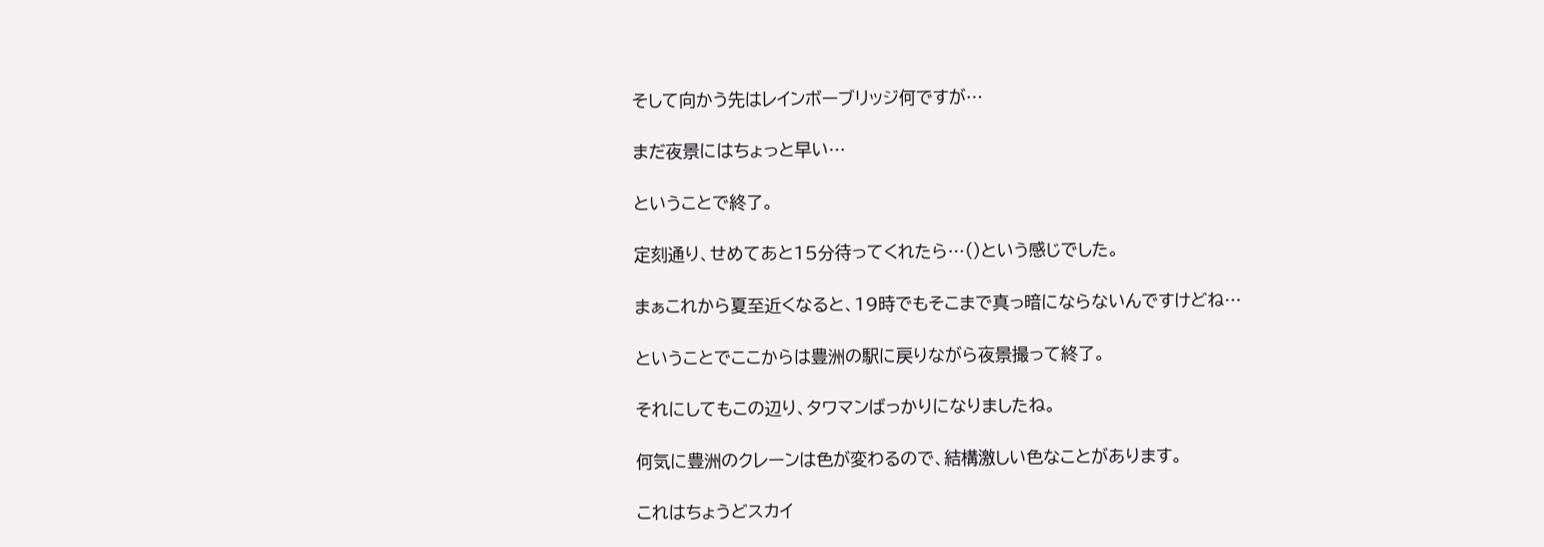そして向かう先はレインボーブリッジ何ですが…

まだ夜景にはちょっと早い…

ということで終了。

定刻通り、せめてあと15分待ってくれたら…()という感じでした。

まぁこれから夏至近くなると、19時でもそこまで真っ暗にならないんですけどね…

ということでここからは豊洲の駅に戻りながら夜景撮って終了。

それにしてもこの辺り、タワマンばっかりになりましたね。

何気に豊洲のクレーンは色が変わるので、結構激しい色なことがあります。

これはちょうどスカイ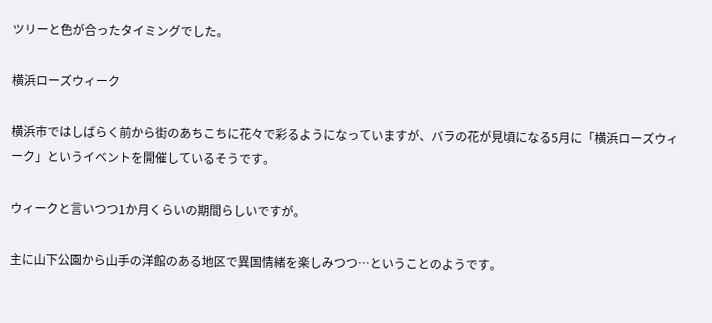ツリーと色が合ったタイミングでした。

横浜ローズウィーク

横浜市ではしばらく前から街のあちこちに花々で彩るようになっていますが、バラの花が見頃になる5月に「横浜ローズウィーク」というイベントを開催しているそうです。

ウィークと言いつつ1か月くらいの期間らしいですが。

主に山下公園から山手の洋館のある地区で異国情緒を楽しみつつ…ということのようです。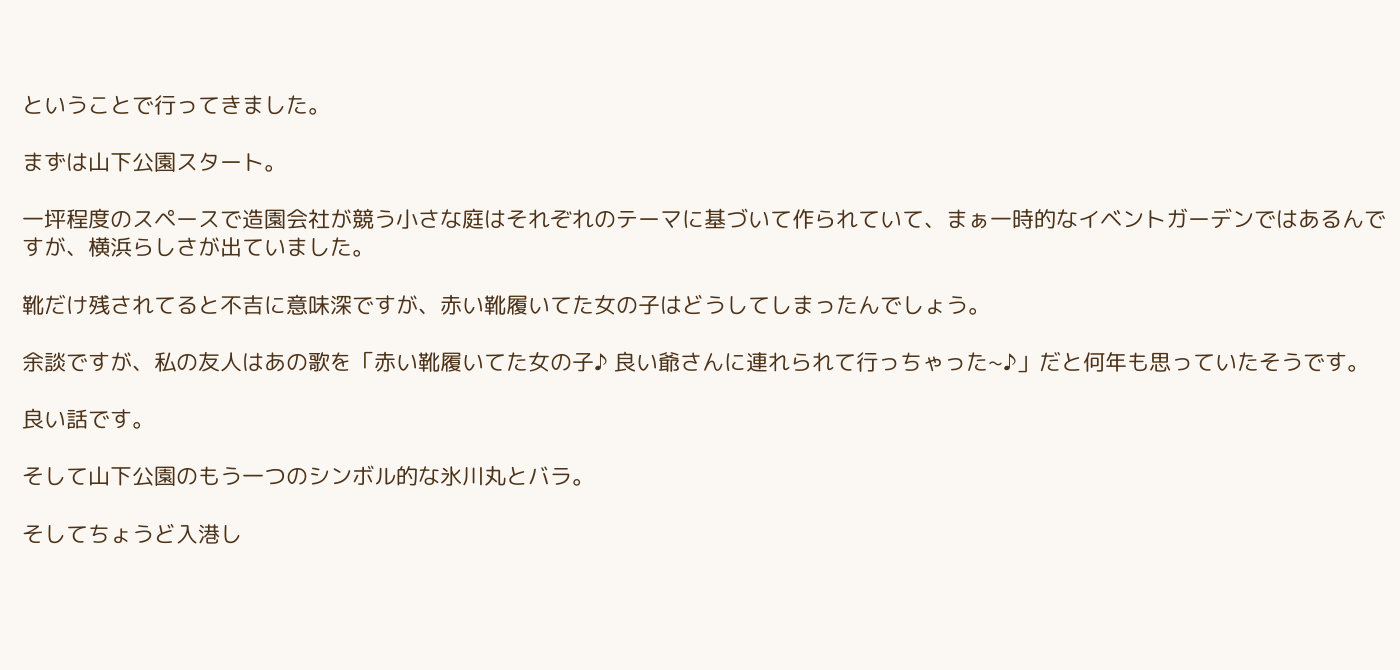ということで行ってきました。

まずは山下公園スタート。

一坪程度のスペースで造園会社が競う小さな庭はそれぞれのテーマに基づいて作られていて、まぁ一時的なイベントガーデンではあるんですが、横浜らしさが出ていました。

靴だけ残されてると不吉に意味深ですが、赤い靴履いてた女の子はどうしてしまったんでしょう。

余談ですが、私の友人はあの歌を「赤い靴履いてた女の子♪ 良い爺さんに連れられて行っちゃった~♪」だと何年も思っていたそうです。

良い話です。

そして山下公園のもう一つのシンボル的な氷川丸とバラ。

そしてちょうど入港し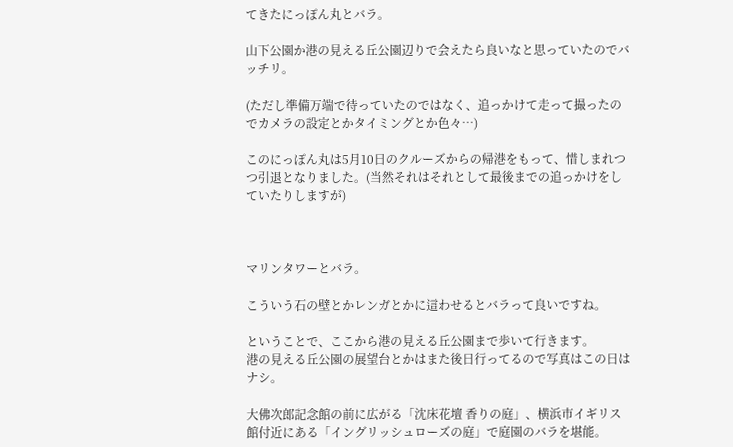てきたにっぽん丸とバラ。

山下公園か港の見える丘公園辺りで会えたら良いなと思っていたのでバッチリ。

(ただし準備万端で待っていたのではなく、追っかけて走って撮ったのでカメラの設定とかタイミングとか色々…)

このにっぽん丸は5月10日のクルーズからの帰港をもって、惜しまれつつ引退となりました。(当然それはそれとして最後までの追っかけをしていたりしますが)



マリンタワーとバラ。

こういう石の壁とかレンガとかに這わせるとバラって良いですね。

ということで、ここから港の見える丘公園まで歩いて行きます。
港の見える丘公園の展望台とかはまた後日行ってるので写真はこの日はナシ。

大佛次郎記念館の前に広がる「沈床花壇 香りの庭」、横浜市イギリス館付近にある「イングリッシュローズの庭」で庭園のバラを堪能。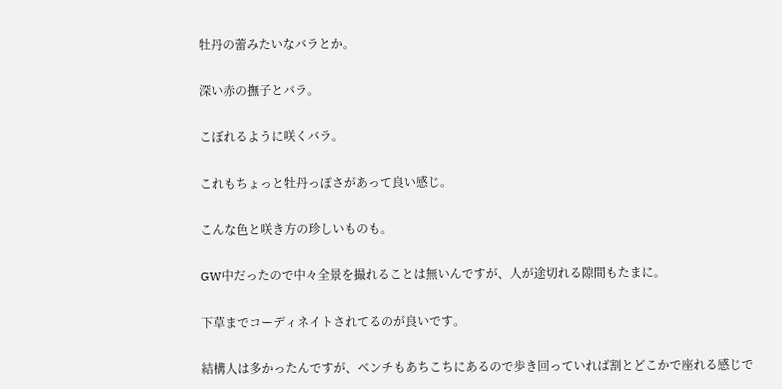牡丹の蕾みたいなバラとか。

深い赤の撫子とバラ。

こぼれるように咲くバラ。

これもちょっと牡丹っぽさがあって良い感じ。

こんな色と咲き方の珍しいものも。

GW中だったので中々全景を撮れることは無いんですが、人が途切れる隙間もたまに。

下草までコーディネイトされてるのが良いです。

結構人は多かったんですが、ベンチもあちこちにあるので歩き回っていれば割とどこかで座れる感じで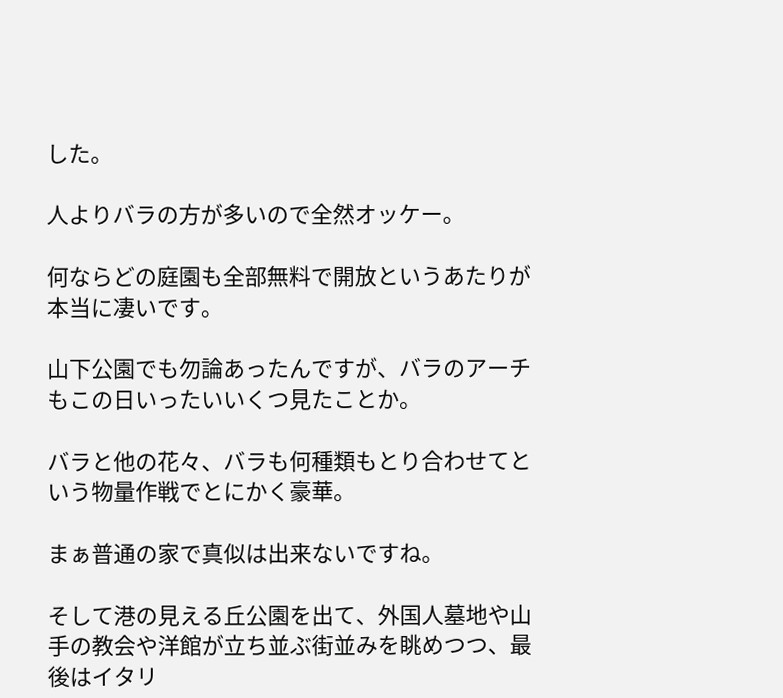した。

人よりバラの方が多いので全然オッケー。

何ならどの庭園も全部無料で開放というあたりが本当に凄いです。

山下公園でも勿論あったんですが、バラのアーチもこの日いったいいくつ見たことか。

バラと他の花々、バラも何種類もとり合わせてという物量作戦でとにかく豪華。

まぁ普通の家で真似は出来ないですね。

そして港の見える丘公園を出て、外国人墓地や山手の教会や洋館が立ち並ぶ街並みを眺めつつ、最後はイタリ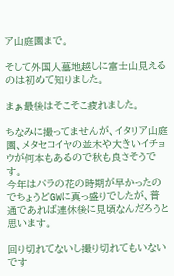ア山庭園まで。

そして外国人墓地越しに富士山見えるのは初めて知りました。

まぁ最後はそこそこ疲れました。

ちなみに撮ってませんが、イタリア山庭園、メタセコイヤの並木や大きいイチョウが何本もあるので秋も良さそうです。
今年はバラの花の時期が早かったのでちょうどGWに真っ盛りでしたが、普通であれば連休後に見頃なんだろうと思います。

回り切れてないし撮り切れてもいないです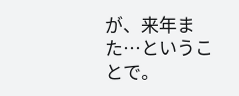が、来年また…ということで。